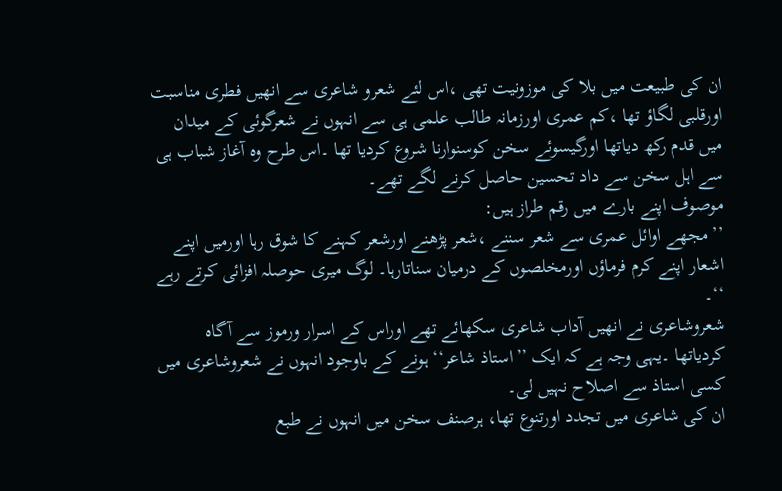ان کی طبیعت میں بلا کی موزونیت تھی ،اس لئے شعرو شاعری سے انھیں فطری مناسبت اورقلبی لگاؤ تھا ،کم عمری اورزمانہ طالب علمی ہی سے انہوں نے شعرگوئی کے میدان میں قدم رکھ دیاتھا اورگیسوئے سخن کوسنوارنا شروع کردیا تھا ۔اس طرح وہ آغاز شباب ہی سے اہل سخن سے داد تحسین حاصل کرنے لگے تھے۔
موصوف اپنے بارے میں رقم طراز ہیں:
’’مجھے اوائل عمری سے شعر سننے ،شعر پڑھنے اورشعر کہنے کا شوق رہا اورمیں اپنے اشعار اپنے کرم فرماؤں اورمخلصوں کے درمیان سناتارہا۔ لوگ میری حوصلہ افزائی کرتے رہے ‘‘۔
شعروشاعری نے انھیں آداب شاعری سکھائے تھے اوراس کے اسرار ورموز سے آگاہ کردیاتھا ۔یہی وجہ ہے کہ ایک ’’استاذ شاعر‘‘ ہونے کے باوجود انہوں نے شعروشاعری میں کسی استاذ سے اصلاح نہیں لی۔
ان کی شاعری میں تجدد اورتنوع تھا، ہرصنف سخن میں انہوں نے طبع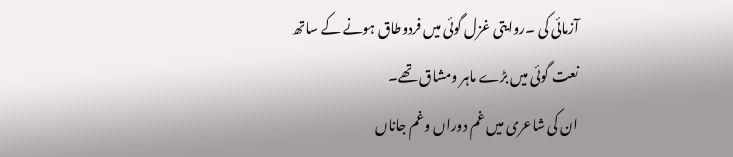آزمائی کی ۔روایتی غزل گوئی میں فردوطاق ہونے کے ساتھ نعت گوئی میں بڑے ماہر ومشاق تھے۔
ان کی شاعری میں غم دوراں وغم جاناں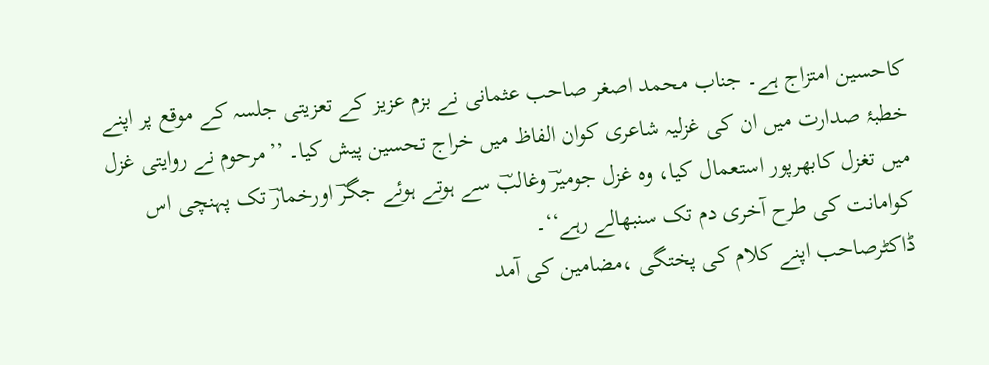کاحسین امتزاج ہے۔ جناب محمد اصغر صاحب عثمانی نے بزم عزیز کے تعزیتی جلسہ کے موقع پر اپنے خطبۂ صدارت میں ان کی غزلیہ شاعری کوان الفاظ میں خراج تحسین پیش کیا۔ ’’مرحوم نے روایتی غزل میں تغزل کابھرپور استعمال کیا، وہ غزل جومیرؔ وغالبؔ سے ہوتے ہوئے جگرؔ اورخمارؔ تک پہنچی اس کوامانت کی طرح آخری دم تک سنبھالے رہے‘‘۔
ڈاکٹرصاحب اپنے کلام کی پختگی ،مضامین کی آمد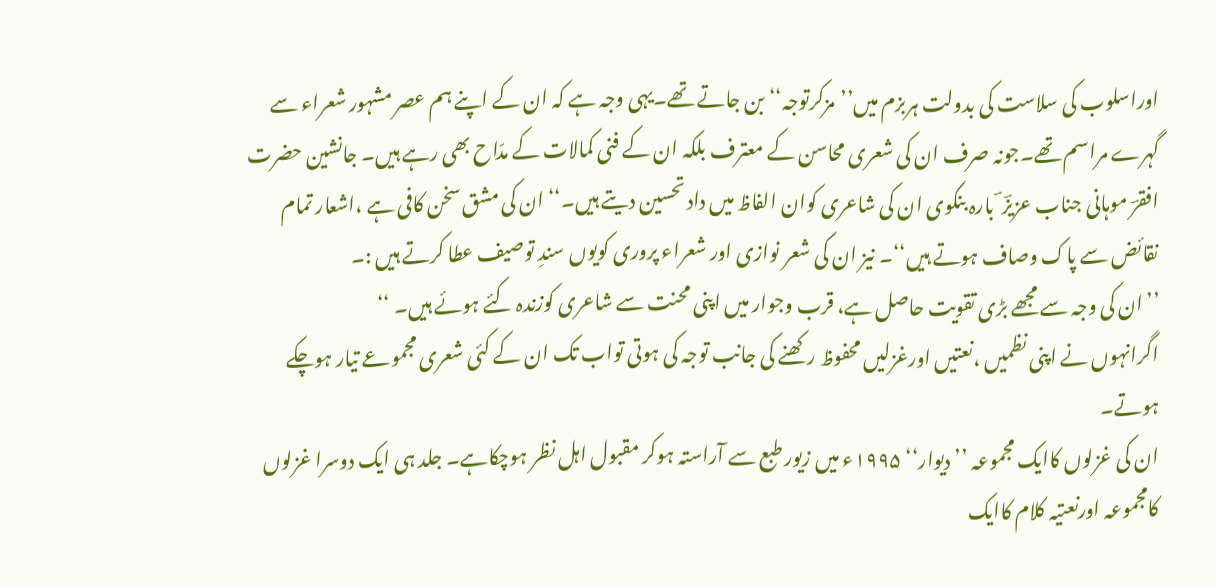اوراسلوب کی سلاست کی بدولت ہربزم میں’’مزکرتوجہ‘‘ بن جاتے تھے۔یہی وجہ ہے کہ ان کے اپنے ہم عصر مشہور شعراء سے گہرے مراسم تھے۔جونہ صرف ان کی شعری محاسن کے معترف بلکہ ان کے فنی کمالات کے مدّاح بھی رہے ہیں۔ جانشین حضرت افقرؔ موہانی جناب عزیزؔ ؔ بارہ بنکوی ان کی شاعری کوان الفاظ میں داد تحسین دیتے ہیں۔‘‘ ان کی مشق سخن کافی ہے ،اشعار تمام نقائض سے پاک وصاف ہوتے ہیں‘‘۔ نیز ان کی شعر نوازی اور شعراء پروری کویوں سندِ توصیف عطا کرتے ہیں :۔
’’ان کی وجہ سے مجھے بڑی تقویت حاصل ہے، قرب وجوار میں اپنی محنت سے شاعری کوزندہ کئے ہوئے ہیں۔ ‘‘
اگرانہوں نے اپنی نظمیں ،نعتیں اورغزلیں محفوظ رکھنے کی جانب توجہ کی ہوتی تواب تک ان کے کئی شعری مجموعے تیار ہوچکے ہوتے۔
ان کی غزلوں کاایک مجموعہ ’’دیوار‘‘ ۱۹۹۵ء میں زیور طبع سے آراستہ ہوکر مقبول اہل نظر ہوچکاہے۔ جلد ہی ایک دوسرا غزلوں کامجموعہ اورنعتیہ کلام کاایک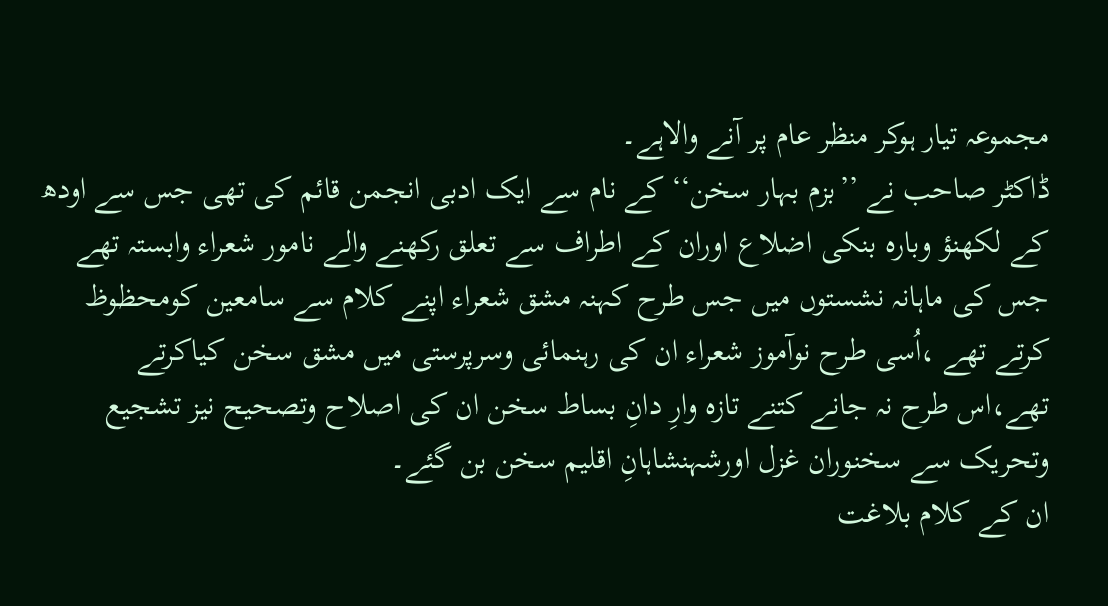مجموعہ تیار ہوکر منظر عام پر آنے والاہے۔
ڈاکٹر صاحب نے ’’بزم بہار سخن‘‘ کے نام سے ایک ادبی انجمن قائم کی تھی جس سے اودھ کے لکھنؤ وبارہ بنکی اضلاع اوران کے اطراف سے تعلق رکھنے والے نامور شعراء وابستہ تھے جس کی ماہانہ نشستوں میں جس طرح کہنہ مشق شعراء اپنے کلام سے سامعین کومحظوظ کرتے تھے ،اُسی طرح نوآموز شعراء ان کی رہنمائی وسرپرستی میں مشق سخن کیاکرتے تھے،اس طرح نہ جانے کتنے تازہ وارِ دانِ بساط سخن ان کی اصلاح وتصحیح نیز تشجیع وتحریک سے سخنوران غزل اورشہنشاہانِ اقلیم سخن بن گئے۔
ان کے کلام بلاغت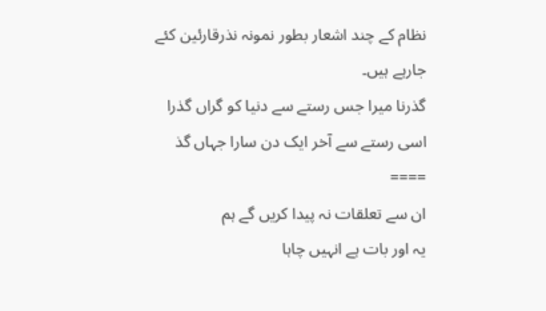نظام کے چند اشعار بطور نمونہ نذرقارئین کئے جارہے ہیں۔
گذرنا میرا جس رستے سے دنیا کو گراں گذرا
اسی رستے سے آخر ایک دن سارا جہاں گذ
====
ان سے تعلقات نہ پیدا کریں گے ہم
یہ اور بات ہے انہیں چاہا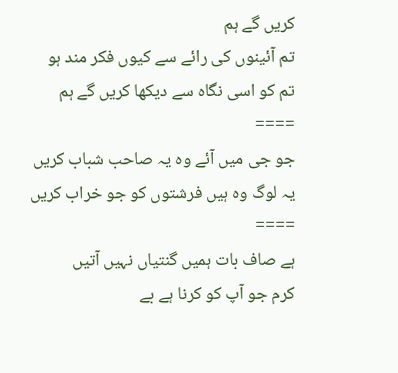کریں گے ہم
تم آئینوں کی رائے سے کیوں فکر مند ہو
تم کو اسی نگاہ سے دیکھا کریں گے ہم
====
جو جی میں آئے وہ یہ صاحب شباب کریں
یہ لوگ وہ ہیں فرشتوں کو جو خراب کریں
====
ہے صاف بات ہمیں گنتیاں نہیں آتیں
کرم جو آپ کو کرنا ہے بے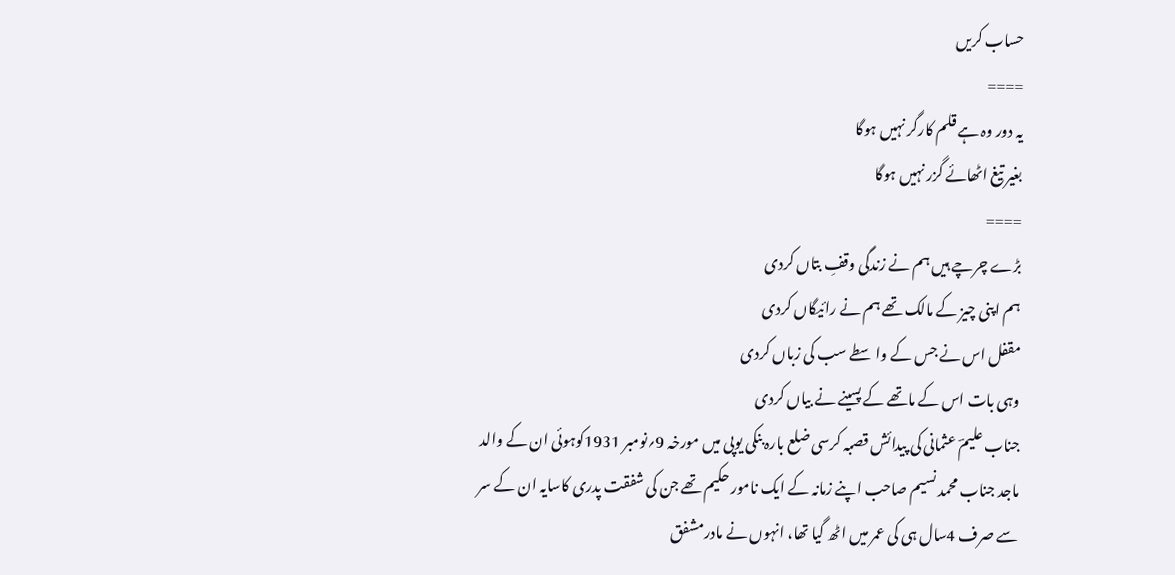حساب کریں
====
یہ دور وہ ہے قلم کارگر نہیں ہوگا
بغیر تیغ اٹھائے گزر نہیں ہوگا
====
بڑے چرچے ہیں ہم نے زندگی وقفِ بتاں کردی
ہم اپنی چیز کے مالک تھے ہم نے رائیگاں کردی
مقفل اس نے جس کے واسطے سب کی زباں کردی
وہی بات اس کے ماتھے کے پسینے نے بیاں کردی
جناب علیمؔ عثمانی کی پیدائش قصبہ کرسی ضلع بارہ بنکی یوپی میں مورخہ 9؍نومبر 1931کوہوئی ان کے والد ماجد جناب محمد نسیم صاحب اپنے زمانہ کے ایک نامور حکیم تھے جن کی شفقت پدری کاسایہ ان کے سر سے صرف 4سال ہی کی عمر میں اٹھ گیا تھا، انہوں نے مادرمشفق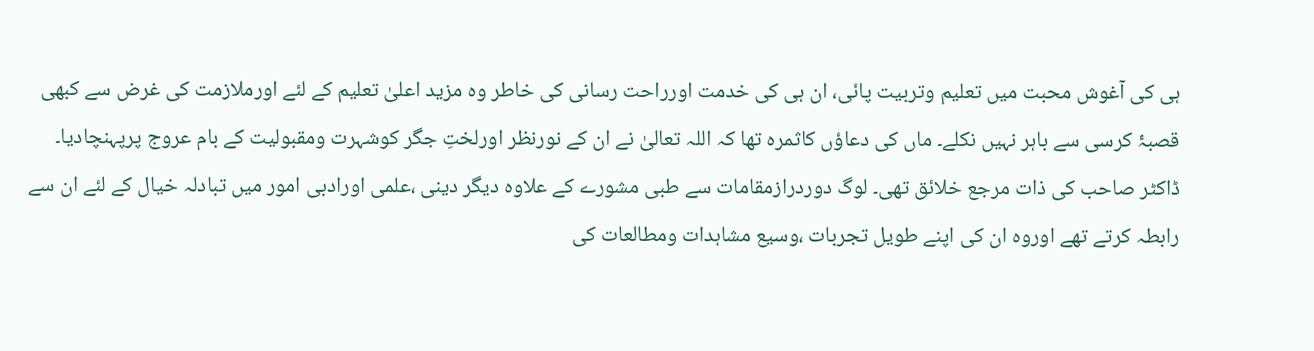ہی کی آغوش محبت میں تعلیم وتربیت پائی، ان ہی کی خدمت اورراحت رسانی کی خاطر وہ مزید اعلیٰ تعلیم کے لئے اورملازمت کی غرض سے کبھی قصبۂ کرسی سے باہر نہیں نکلے۔ ماں کی دعاؤں کاثمرہ تھا کہ اللہ تعالیٰ نے ان کے نورنظر اورلختِ جگر کوشہرت ومقبولیت کے بام عروج پرپہنچادیا۔
ڈاکٹر صاحب کی ذات مرجع خلائق تھی۔ لوگ دوردرازمقامات سے طبی مشورے کے علاوہ دیگر دینی ،علمی اورادبی امور میں تبادلہ خیال کے لئے ان سے رابطہ کرتے تھے اوروہ ان کی اپنے طویل تجربات ،وسیع مشاہدات ومطالعات کی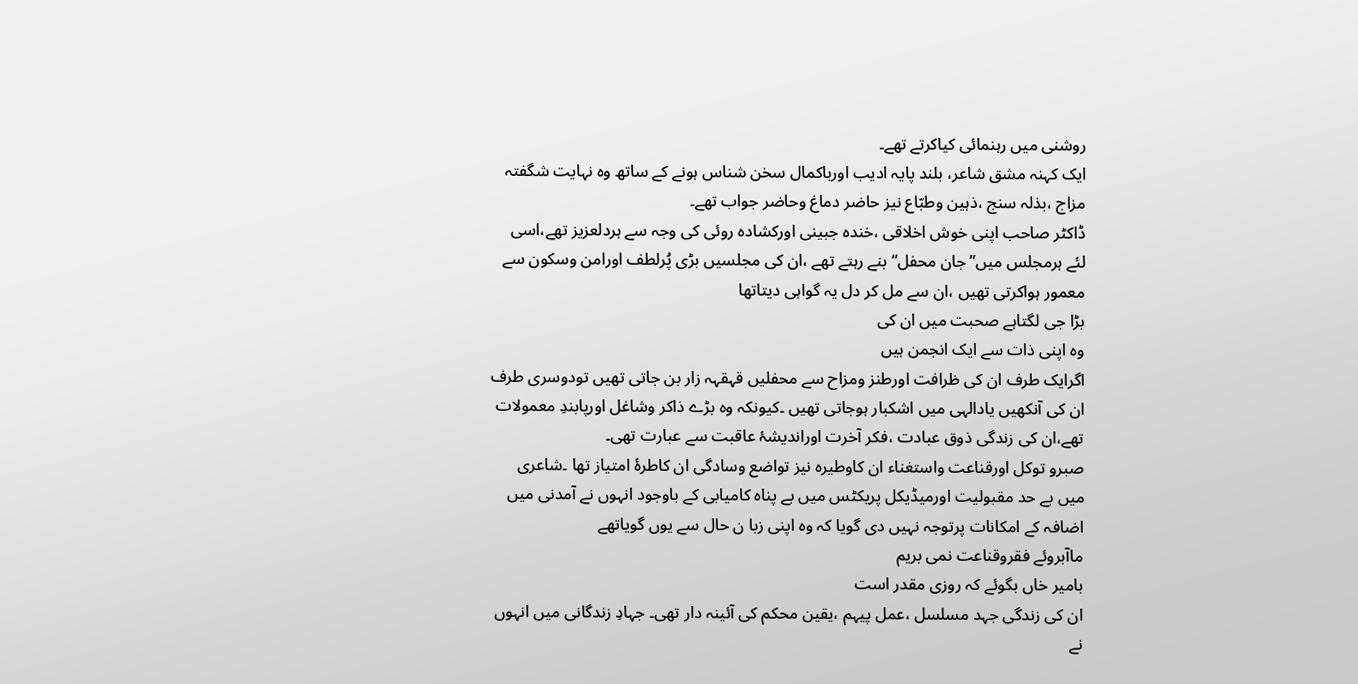روشنی میں رہنمائی کیاکرتے تھے۔
ایک کہنہ مشق شاعر، بلند پایہ ادیب اورباکمال سخن شناس ہونے کے ساتھ وہ نہایت شگفتہ مزاج ،بذلہ سنج ،ذہین وطبّاع نیز حاضر دماغ وحاضر جواب تھے۔
ڈاکٹر صاحب اپنی خوش اخلاقی ،خندہ جبینی اورکشادہ روئی کی وجہ سے ہردلعزیز تھے،اسی لئے ہرمجلس میں’’جان محفل‘‘بنے رہتے تھے ،ان کی مجلسیں بڑی پُرلطف اورامن وسکون سے معمور ہواکرتی تھیں ،ان سے مل کر دل یہ گواہی دیتاتھا
بڑا جی لگتاہے صحبت میں ان کی
وہ اپنی ذات سے ایک انجمن ہیں
اگرایک طرف ان کی ظرافت اورطنز ومزاح سے محفلیں قہقہہ زار بن جاتی تھیں تودوسری طرف ان کی آنکھیں یادالہی میں اشکبار ہوجاتی تھیں ۔کیونکہ وہ بڑے ذاکر وشاغل اورپابندِ معمولات تھے،ان کی زندگی ذوق عبادت ،فکر آخرت اوراندیشۂ عاقبت سے عبارت تھی۔
صبرو توکل اورقناعت واستغناء ان کاوطیرہ نیز تواضع وسادگی ان کاطرۂ امتیاز تھا ۔شاعری میں بے حد مقبولیت اورمیڈیکل پریکٹس میں بے پناہ کامیابی کے باوجود انہوں نے آمدنی میں اضافہ کے امکانات پرتوجہ نہیں دی گویا کہ وہ اپنی زبا ن حال سے یوں گویاتھے
ماآبروئے فقروقناعت نمی بریم
بامیر خاں بگوئے کہ روزی مقدر است
ان کی زندگی جہد مسلسل ،عمل پیہم ،یقین محکم کی آئینہ دار تھی۔ جہادِ زندگانی میں انہوں نے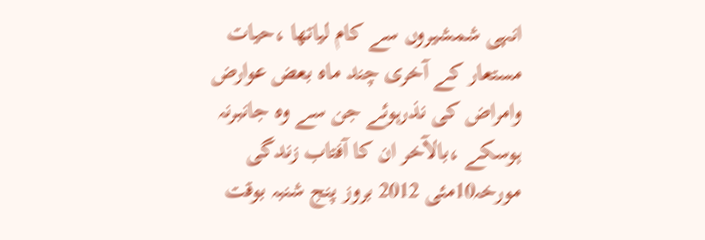انہی شمشیروں سے کام لیاتھا ،حیات مستعار کے آخری چند ماہ بعض عوارض وامراض کی نذرہوئے جن سے وہ جانبرنہ ہوسکے ،بالآخر ان کا آفتاب زندگی مورخہ10مئی 2012 بروز پنج شنبہ بوقت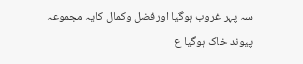سہ پہر غروب ہوگیا اورفضل وکمال کایہ مجموعہ پیوند خاک ہوگیا ع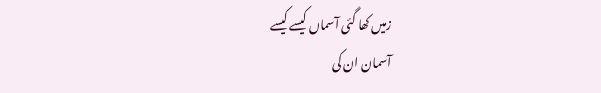زمیں کھا گئی آسماں کیسے کیسے
آسمان ان کی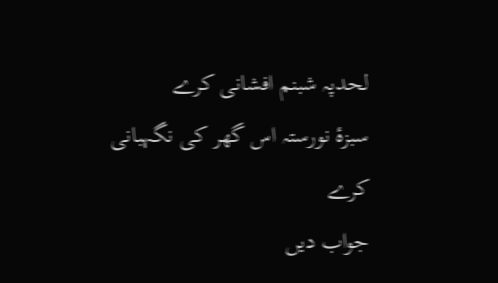لحدپہ شبنم افشانی کرے
سبزۂ نورستہ اس گھر کی نگہبانی کرے
جواب دیں